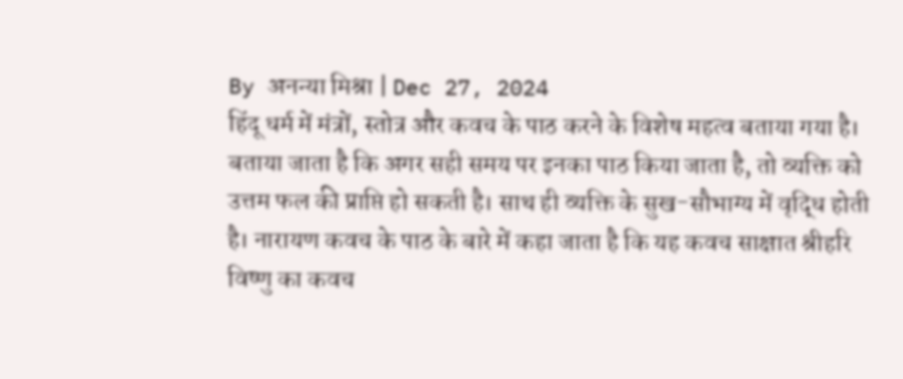By अनन्या मिश्रा | Dec 27, 2024
हिंदू धर्म में मंत्रों, स्तोत्र और कवच के पाठ करने के विशेष महत्व बताया गया है। बताया जाता है कि अगर सही समय पर इनका पाठ किया जाता है, तो व्यक्ति को उत्तम फल की प्राप्ति हो सकती है। साथ ही व्यक्ति के सुख-सौभाग्य में वृद्धि होती है। नारायण कवच के पाठ के बारे में कहा जाता है कि यह कवच साक्षात श्रीहरि विष्णु का कवच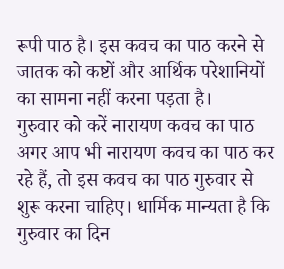रूपी पाठ है। इस कवच का पाठ करने से जातक को कष्टों और आर्थिक परेशानियों का सामना नहीं करना पड़ता है।
गुरुवार को करें नारायण कवच का पाठ
अगर आप भी नारायण कवच का पाठ कर रहे हैं, तो इस कवच का पाठ गुरुवार से शुरू करना चाहिए। धार्मिक मान्यता है कि गुरुवार का दिन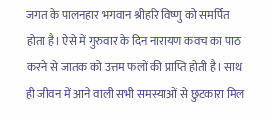जगत के पालनहार भगवान श्रीहरि विष्णु को समर्पित होता है। ऐसे में गुरुवार के दिन नारायण कवच का पाठ करने से जातक को उत्तम फलों की प्राप्ति होती है। साथ ही जीवन में आने वाली सभी समस्याओं से छुटकारा मिल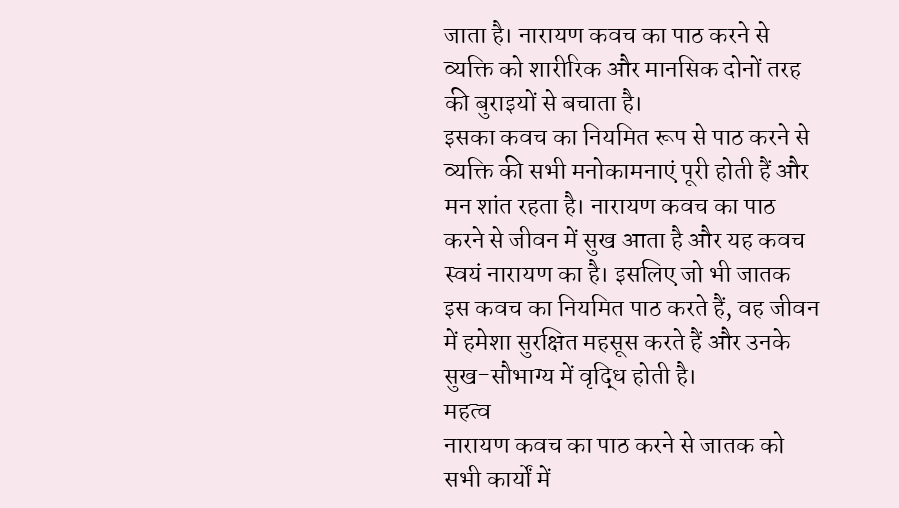जाता है। नारायण कवच का पाठ करने से व्यक्ति को शारीरिक और मानसिक दोनों तरह की बुराइयों से बचाता है।
इसका कवच का नियमित रूप से पाठ करने से व्यक्ति की सभी मनोकामनाएं पूरी होती हैं और मन शांत रहता है। नारायण कवच का पाठ करने से जीवन में सुख आता है और यह कवच स्वयं नारायण का है। इसलिए जो भी जातक इस कवच का नियमित पाठ करते हैं, वह जीवन में हमेशा सुरक्षित महसूस करते हैं और उनके सुख-सौभाग्य में वृद्धि होती है।
महत्व
नारायण कवच का पाठ करने से जातक को सभी कार्यों में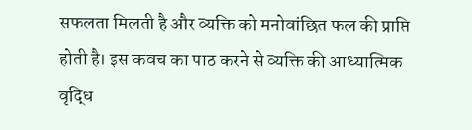सफलता मिलती है और व्यक्ति को मनोवांछित फल की प्राप्ति होती है। इस कवच का पाठ करने से व्यक्ति की आध्यात्मिक वृद्धि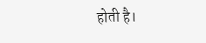होती है।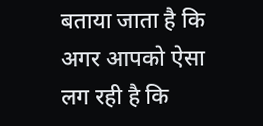बताया जाता है कि अगर आपको ऐसा लग रही है कि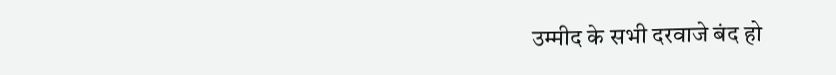उम्मीद के सभी दरवाजे बंद हो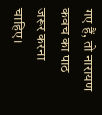गए हैं, तो नारायण कवच का पाठ जरूर करना चाहिए।